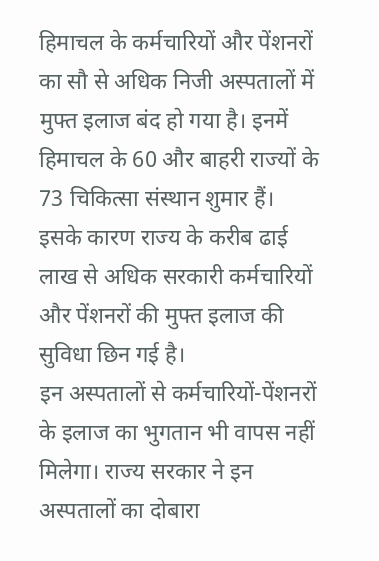हिमाचल के कर्मचारियों और पेंशनरों का सौ से अधिक निजी अस्पतालों में मुफ्त इलाज बंद हो गया है। इनमें हिमाचल के 60 और बाहरी राज्यों के 73 चिकित्सा संस्थान शुमार हैं।
इसके कारण राज्य के करीब ढाई लाख से अधिक सरकारी कर्मचारियों और पेंशनरों की मुफ्त इलाज की सुविधा छिन गई है।
इन अस्पतालों से कर्मचारियों-पेंशनरों के इलाज का भुगतान भी वापस नहीं मिलेगा। राज्य सरकार ने इन अस्पतालों का दोबारा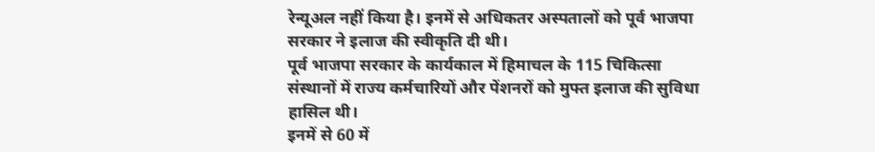रेन्यूअल नहीं किया है। इनमें से अधिकतर अस्पतालों को पूर्व भाजपा सरकार ने इलाज की स्वीकृति दी थी।
पूर्व भाजपा सरकार के कार्यकाल में हिमाचल के 115 चिकित्सा संस्थानों में राज्य कर्मचारियों और पेंशनरों को मुफ्त इलाज की सुविधा हासिल थी।
इनमें से 60 में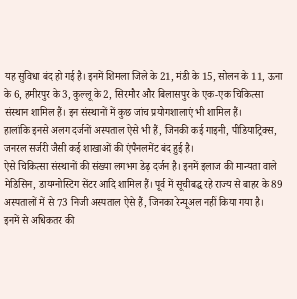यह सुविधा बंद हो गई है। इनमें शिमला जिले के 21, मंडी के 15, सोलन के 11, ऊना के 6, हमीरपुर के 3, कुल्लू के 2, सिरमौर और बिलासपुर के एक-एक चिकित्सा संस्थान शामिल हैं। इन संस्थानों में कुछ जांच प्रयोगशालाएं भी शामिल हैं।
हालांकि इनसे अलग दर्जनों अस्पताल ऐसे भी हैं, जिनकी कई गाइनी, पीडियाट्रिक्स, जनरल सर्जरी जैसी कई शाखाओं की एंपैनलमेंट बंद हुई है।
ऐसे चिकित्सा संस्थानों की संख्या लगभग डेढ़ दर्जन है। इनमें इलाज की मान्यता वाले मेडिसिन, डायग्नोस्टिग सेंटर आदि शामिल हैं। पूर्व में सूचीबद्ध रहे राज्य से बाहर के 89 अस्पतालों में से 73 निजी अस्पताल ऐसे हैं, जिनका रेन्यूअल नहीं किया गया है।
इनमें से अधिकतर की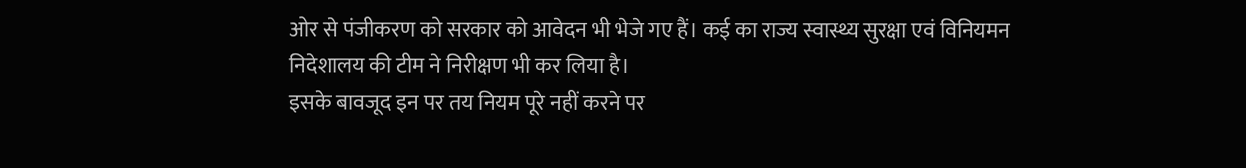ओर से पंजीकरण को सरकार को आवेदन भी भेजे गए हैं। कई का राज्य स्वास्थ्य सुरक्षा एवं विनियमन निदेशालय की टीम ने निरीक्षण भी कर लिया है।
इसके बावजूद इन पर तय नियम पूरे नहीं करने पर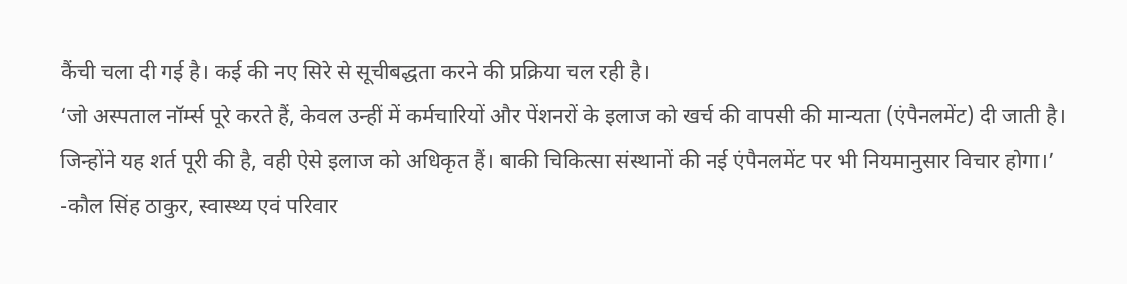कैंची चला दी गई है। कई की नए सिरे से सूचीबद्धता करने की प्रक्रिया चल रही है।
‘जो अस्पताल नॉर्म्स पूरे करते हैं, केवल उन्हीं में कर्मचारियों और पेंशनरों के इलाज को खर्च की वापसी की मान्यता (एंपैनलमेंट) दी जाती है। जिन्होंने यह शर्त पूरी की है, वही ऐसे इलाज को अधिकृत हैं। बाकी चिकित्सा संस्थानों की नई एंपैनलमेंट पर भी नियमानुसार विचार होगा।’
-कौल सिंह ठाकुर, स्वास्थ्य एवं परिवार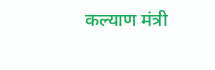कल्याण मंत्री